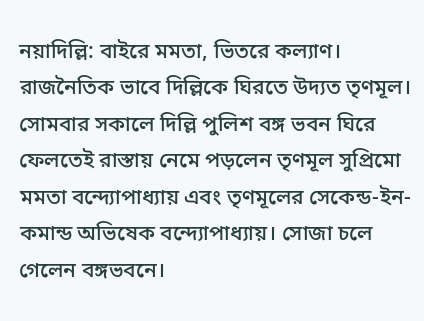নয়াদিল্লি: বাইরে মমতা, ভিতরে কল্যাণ। রাজনৈতিক ভাবে দিল্লিকে ঘিরতে উদ্যত তৃণমূল। সোমবার সকালে দিল্লি পুলিশ বঙ্গ ভবন ঘিরে ফেলতেই রাস্তায় নেমে পড়লেন তৃণমূল সুপ্রিমো মমতা বন্দ্যোপাধ্যায় এবং তৃণমূলের সেকেন্ড-ইন-কমান্ড অভিষেক বন্দ্যোপাধ্যায়। সোজা চলে গেলেন বঙ্গভবনে।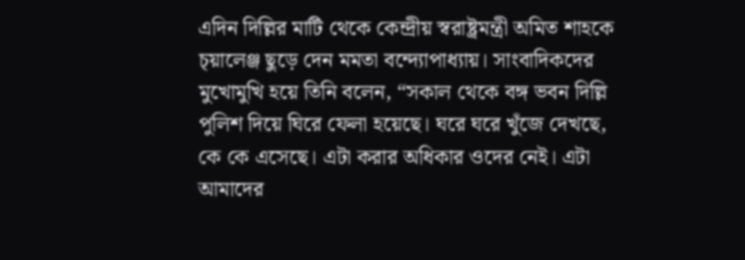এদিন দিল্লির মাটি থেকে কেন্দ্রীয় স্বরাষ্ট্রমন্ত্রী অমিত শাহকে চ্য়ালেঞ্জ ছুড়ে দেন মমতা বন্দ্যোপাধ্যায়। সাংবাদিকদের মুখোমুখি হয়ে তিনি বলেন, “সকাল থেকে বঙ্গ ভবন দিল্লি পুলিশ দিয়ে ঘিরে ফেলা হয়েছে। ঘরে ঘরে খুঁজে দেখছে, কে কে এসেছে। এটা করার অধিকার ওদের নেই। এটা আমাদের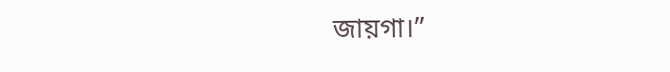জায়গা।”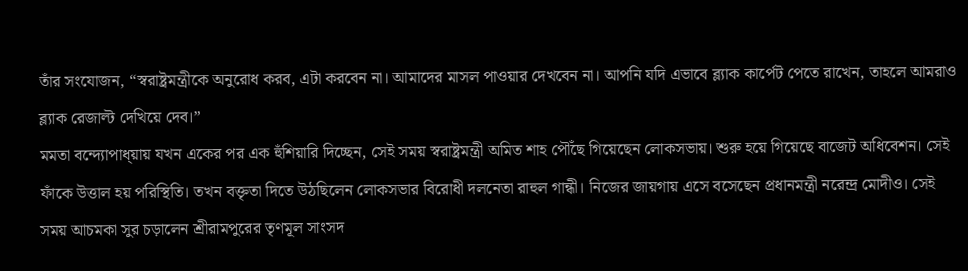তাঁর সংযোজন, “স্বরাষ্ট্রমন্ত্রীকে অনুরোধ করব, এটা করবেন না। আমাদের মাসল পাওয়ার দেখবেন না। আপনি যদি এভাবে ব্ল্যাক কার্পেট পেতে রাখেন, তাহলে আমরাও ব্ল্যাক রেজাল্ট দেখিয়ে দেব।”
মমতা বন্দ্যোপাধ্য়ায় যখন একের পর এক হুঁশিয়ারি দিচ্ছেন, সেই সময় স্বরাষ্ট্রমন্ত্রী অমিত শাহ পৌঁছে গিয়েছেন লোকসভায়। শুরু হয়ে গিয়েছে বাজেট অধিবেশন। সেই ফাঁকে উত্তাল হয় পরিস্থিতি। তখন বক্তৃতা দিতে উঠছিলেন লোকসভার বিরোধী দলনেতা রাহুল গান্ধী। নিজের জায়গায় এসে বসেছেন প্রধানমন্ত্রী নরেন্দ্র মোদীও। সেই সময় আচমকা সুর চড়ালেন শ্রীরামপুরের তৃণমূল সাংসদ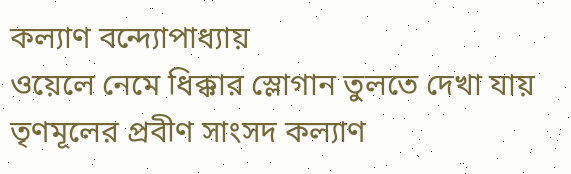কল্যাণ বন্দ্যোপাধ্যায়
ওয়েলে নেমে ধিক্কার স্লোগান তুলতে দেখা যায় তৃণমূলের প্রবীণ সাংসদ কল্যাণ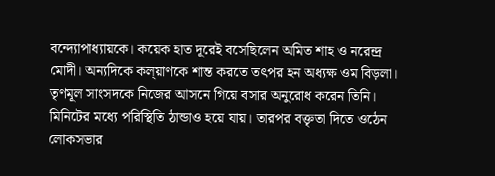বন্দ্যোপাধ্যায়কে। কয়েক হাত দূরেই বসেছিলেন অমিত শাহ ও নরেন্দ্র মোদী। অন্যদিকে কল্য়াণকে শান্ত করতে তৎপর হন অধ্যক্ষ ওম বিড়লা। তৃণমূল সাংসদকে নিজের আসনে গিয়ে বসার অনুরোধ করেন তিনি। মিনিটের মধ্যে পরিস্থিতি ঠান্ডাও হয়ে যায়। তারপর বক্তৃতা দিতে ওঠেন লোকসভার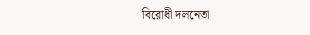বিরোধী দলনেতা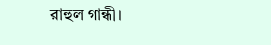রাহুল গান্ধী।